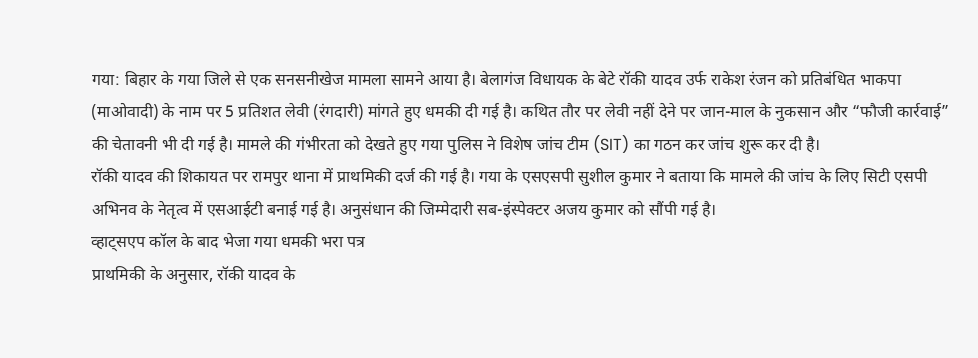गया: बिहार के गया जिले से एक सनसनीखेज मामला सामने आया है। बेलागंज विधायक के बेटे रॉकी यादव उर्फ राकेश रंजन को प्रतिबंधित भाकपा (माओवादी) के नाम पर 5 प्रतिशत लेवी (रंगदारी) मांगते हुए धमकी दी गई है। कथित तौर पर लेवी नहीं देने पर जान-माल के नुकसान और “फौजी कार्रवाई” की चेतावनी भी दी गई है। मामले की गंभीरता को देखते हुए गया पुलिस ने विशेष जांच टीम (SIT) का गठन कर जांच शुरू कर दी है।
रॉकी यादव की शिकायत पर रामपुर थाना में प्राथमिकी दर्ज की गई है। गया के एसएसपी सुशील कुमार ने बताया कि मामले की जांच के लिए सिटी एसपी अभिनव के नेतृत्व में एसआईटी बनाई गई है। अनुसंधान की जिम्मेदारी सब-इंस्पेक्टर अजय कुमार को सौंपी गई है।
व्हाट्सएप कॉल के बाद भेजा गया धमकी भरा पत्र
प्राथमिकी के अनुसार, रॉकी यादव के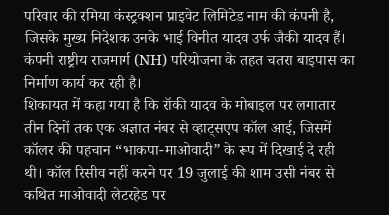परिवार की रमिया कंस्ट्रक्शन प्राइवेट लिमिटेड नाम की कंपनी है, जिसके मुख्य निदेशक उनके भाई विनीत यादव उर्फ जैकी यादव हैं। कंपनी राष्ट्रीय राजमार्ग (NH) परियोजना के तहत चतरा बाइपास का निर्माण कार्य कर रही है।
शिकायत में कहा गया है कि रॉकी यादव के मोबाइल पर लगातार तीन दिनों तक एक अज्ञात नंबर से व्हाट्सएप कॉल आई, जिसमें कॉलर की पहचान “भाकपा-माओवादी” के रूप में दिखाई दे रही थी। कॉल रिसीव नहीं करने पर 19 जुलाई की शाम उसी नंबर से कथित माओवादी लेटरहेड पर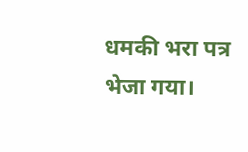धमकी भरा पत्र भेजा गया।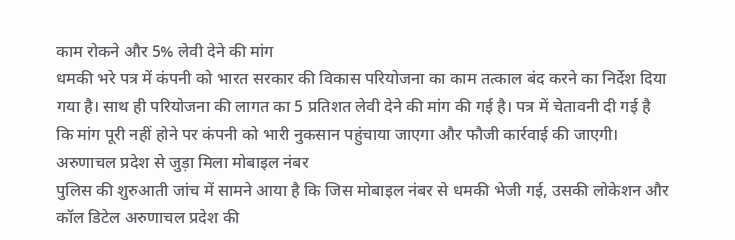काम रोकने और 5% लेवी देने की मांग
धमकी भरे पत्र में कंपनी को भारत सरकार की विकास परियोजना का काम तत्काल बंद करने का निर्देश दिया गया है। साथ ही परियोजना की लागत का 5 प्रतिशत लेवी देने की मांग की गई है। पत्र में चेतावनी दी गई है कि मांग पूरी नहीं होने पर कंपनी को भारी नुकसान पहुंचाया जाएगा और फौजी कार्रवाई की जाएगी।
अरुणाचल प्रदेश से जुड़ा मिला मोबाइल नंबर
पुलिस की शुरुआती जांच में सामने आया है कि जिस मोबाइल नंबर से धमकी भेजी गई, उसकी लोकेशन और कॉल डिटेल अरुणाचल प्रदेश की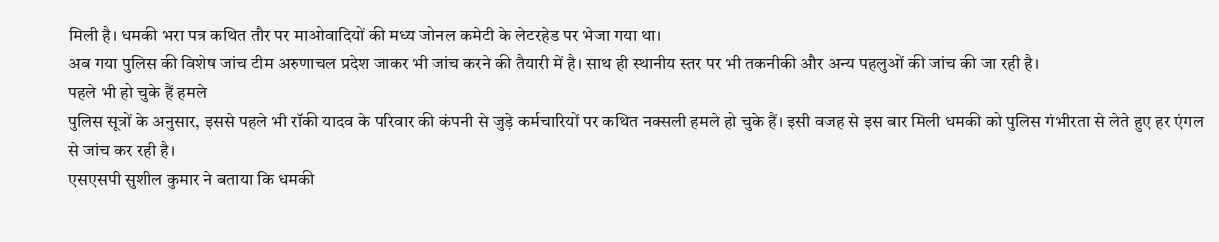मिली है। धमकी भरा पत्र कथित तौर पर माओवादियों की मध्य जोनल कमेटी के लेटरहेड पर भेजा गया था।
अब गया पुलिस की विशेष जांच टीम अरुणाचल प्रदेश जाकर भी जांच करने की तैयारी में है। साथ ही स्थानीय स्तर पर भी तकनीकी और अन्य पहलुओं की जांच की जा रही है।
पहले भी हो चुके हैं हमले
पुलिस सूत्रों के अनुसार, इससे पहले भी रॉकी यादव के परिवार की कंपनी से जुड़े कर्मचारियों पर कथित नक्सली हमले हो चुके हैं। इसी वजह से इस बार मिली धमकी को पुलिस गंभीरता से लेते हुए हर एंगल से जांच कर रही है।
एसएसपी सुशील कुमार ने बताया कि धमकी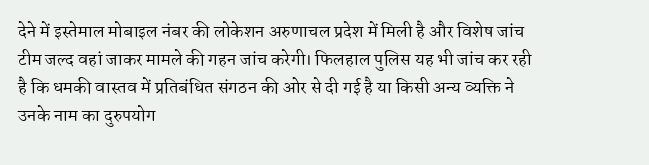देने में इस्तेमाल मोबाइल नंबर की लोकेशन अरुणाचल प्रदेश में मिली है और विशेष जांच टीम जल्द वहां जाकर मामले की गहन जांच करेगी। फिलहाल पुलिस यह भी जांच कर रही है कि धमकी वास्तव में प्रतिबंधित संगठन की ओर से दी गई है या किसी अन्य व्यक्ति ने उनके नाम का दुरुपयोग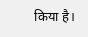किया है।